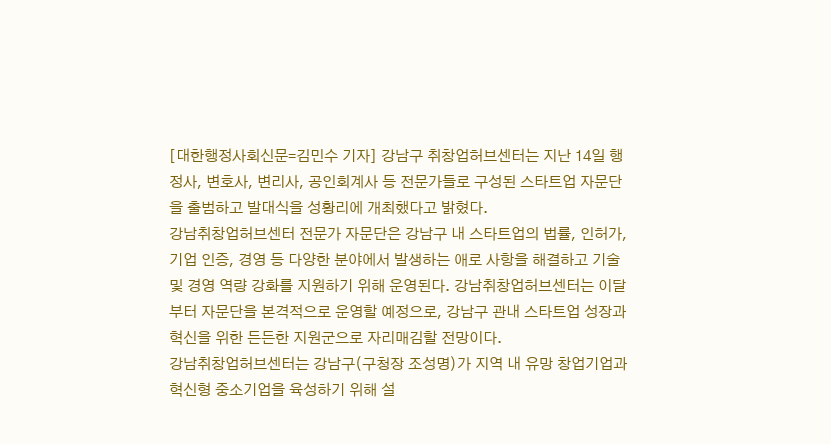[대한행정사회신문=김민수 기자] 강남구 취창업허브센터는 지난 14일 행정사, 변호사, 변리사, 공인회계사 등 전문가들로 구성된 스타트업 자문단을 출범하고 발대식을 성황리에 개최했다고 밝혔다.
강남취창업허브센터 전문가 자문단은 강남구 내 스타트업의 법률, 인허가, 기업 인증, 경영 등 다양한 분야에서 발생하는 애로 사항을 해결하고 기술 및 경영 역량 강화를 지원하기 위해 운영된다. 강남취창업허브센터는 이달부터 자문단을 본격적으로 운영할 예정으로, 강남구 관내 스타트업 성장과 혁신을 위한 든든한 지원군으로 자리매김할 전망이다.
강남취창업허브센터는 강남구(구청장 조성명)가 지역 내 유망 창업기업과 혁신형 중소기업을 육성하기 위해 설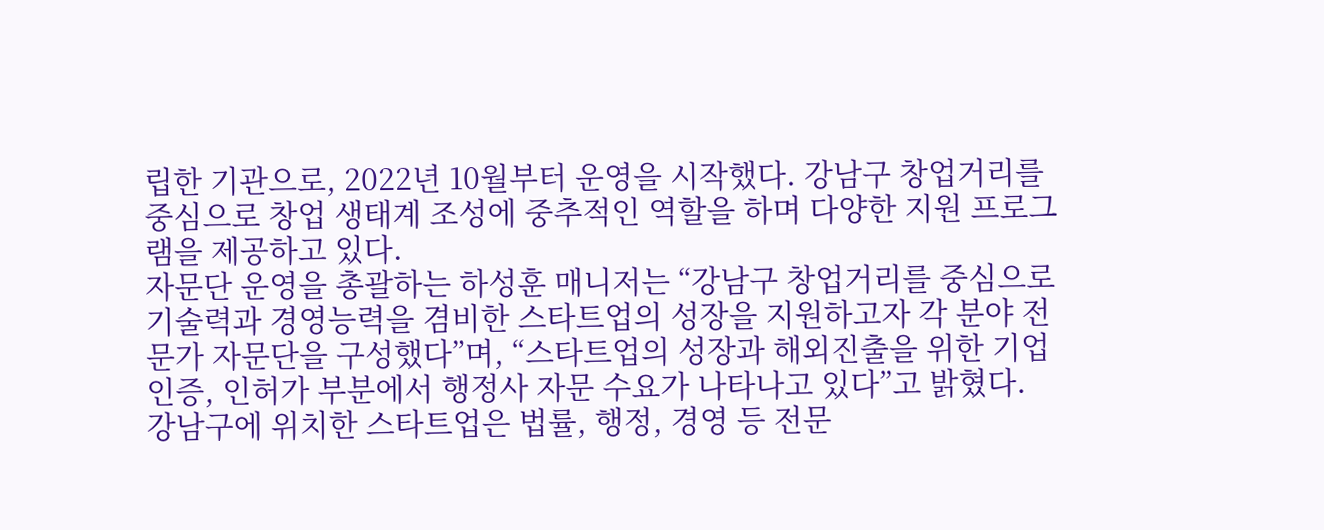립한 기관으로, 2022년 10월부터 운영을 시작했다. 강남구 창업거리를 중심으로 창업 생태계 조성에 중추적인 역할을 하며 다양한 지원 프로그램을 제공하고 있다.
자문단 운영을 총괄하는 하성훈 매니저는 “강남구 창업거리를 중심으로 기술력과 경영능력을 겸비한 스타트업의 성장을 지원하고자 각 분야 전문가 자문단을 구성했다”며, “스타트업의 성장과 해외진출을 위한 기업 인증, 인허가 부분에서 행정사 자문 수요가 나타나고 있다”고 밝혔다.
강남구에 위치한 스타트업은 법률, 행정, 경영 등 전문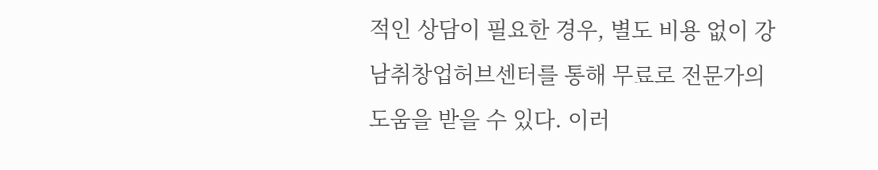적인 상담이 필요한 경우, 별도 비용 없이 강남취창업허브센터를 통해 무료로 전문가의 도움을 받을 수 있다. 이러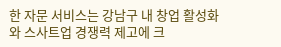한 자문 서비스는 강남구 내 창업 활성화와 스사트업 경쟁력 제고에 크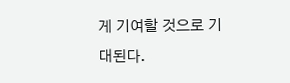게 기여할 것으로 기대된다.